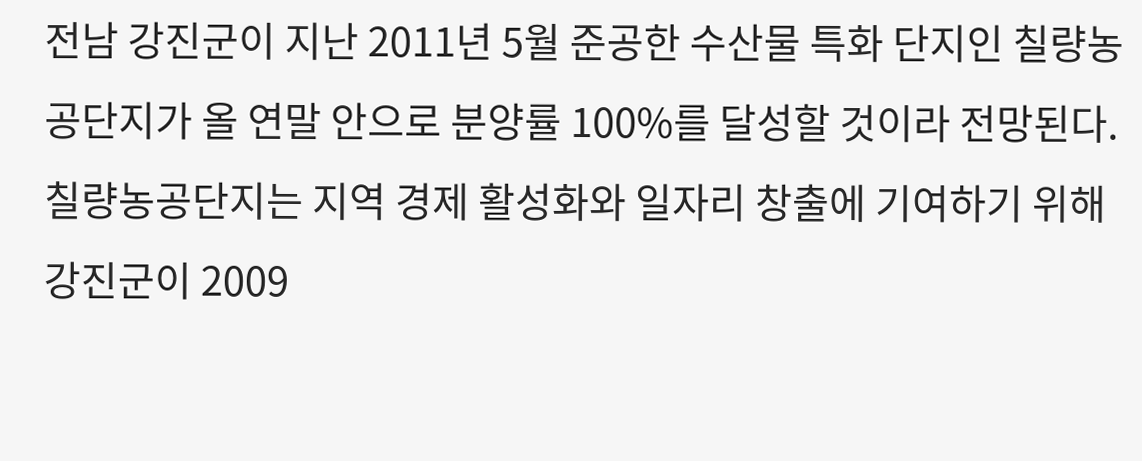전남 강진군이 지난 2011년 5월 준공한 수산물 특화 단지인 칠량농공단지가 올 연말 안으로 분양률 100%를 달성할 것이라 전망된다. 칠량농공단지는 지역 경제 활성화와 일자리 창출에 기여하기 위해 강진군이 2009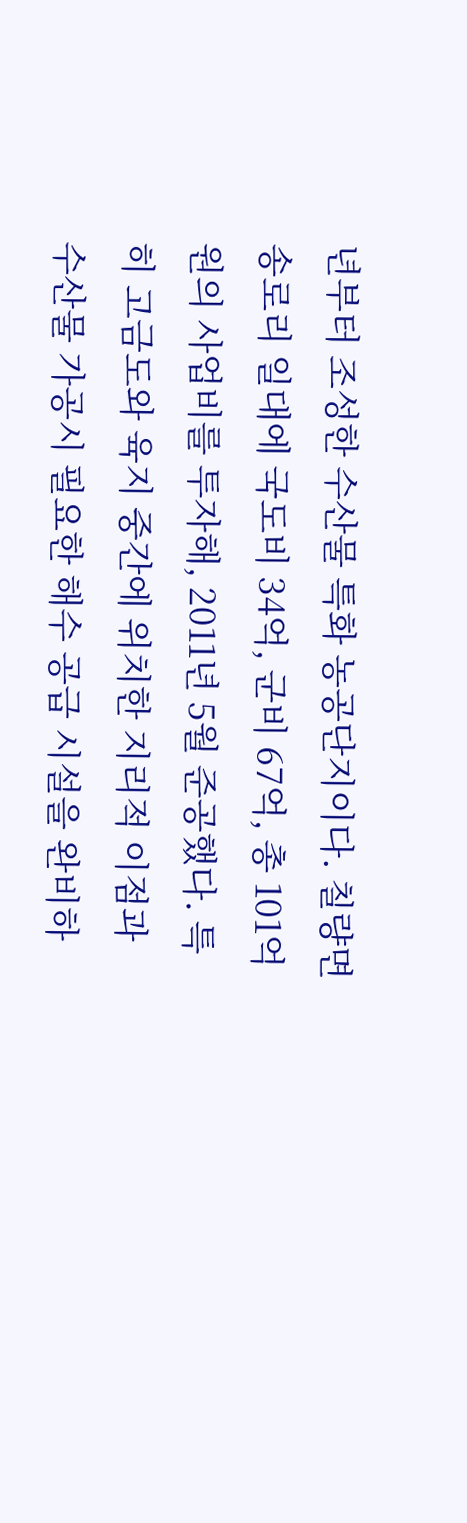년부터 조성한 수산물 특화 농공단지이다. 칠량면 송로리 일대에 국도비 34억, 군비 67억, 총 101억원의 사업비를 투자해, 2011년 5월 준공했다. 특히 고금도와 육지 중간에 위치한 지리적 이점과 수산물 가공시 필요한 해수 공급 시설을 완비하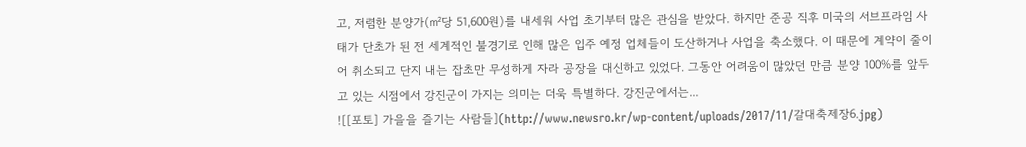고, 저렴한 분양가(㎡당 51,600원)를 내세워 사업 초기부터 많은 관심을 받았다. 하지만 준공 직후 미국의 서브프라임 사태가 단초가 된 전 세계적인 불경기로 인해 많은 입주 예정 업체들이 도산하거나 사업을 축소했다. 이 때문에 계약이 줄이어 취소되고 단지 내는 잡초만 무성하게 자라 공장을 대신하고 있었다. 그동안 어려움이 많았던 만큼 분양 100%를 앞두고 있는 시점에서 강진군이 가지는 의미는 더욱 특별하다. 강진군에서는...
![[포토] 가을을 즐기는 사람들](http://www.newsro.kr/wp-content/uploads/2017/11/갈대축제장6.jpg)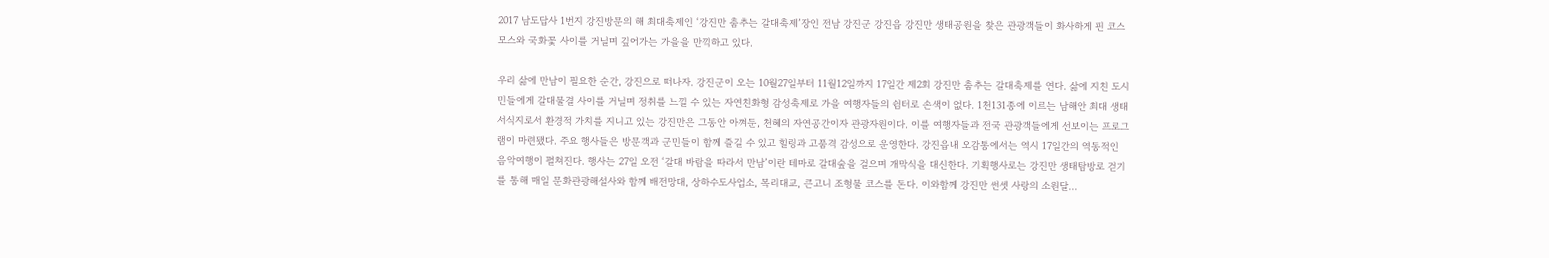2017 남도답사 1번지 강진방문의 해 최대축제인 ‘강진만 춤추는 갈대축제’장인 전남 강진군 강진읍 강진만 생태공원을 찾은 관광객들이 화사하게 핀 코스모스와 국화꽃 사이를 거닐며 깊어가는 가을을 만끽하고 있다.

우리 삶에 만남이 필요한 순간, 강진으로 떠나자. 강진군이 오는 10월27일부터 11월12일까지 17일간 제2회 강진만 춤추는 갈대축제를 연다. 삶에 지친 도시민들에게 갈대물결 사이를 거닐며 정취를 느낄 수 있는 자연친화형 감성축제로 가을 여행자들의 쉼터로 손색이 없다. 1천131종에 이르는 남해안 최대 생태서식지로서 환경적 가치를 지니고 있는 강진만은 그동안 아껴둔, 천혜의 자연공간이자 관광자원이다. 이를 여행자들과 전국 관광객들에게 선보이는 프로그램이 마련됐다. 주요 행사들은 방문객과 군민들이 함께 즐길 수 있고 힐링과 고품격 감성으로 운영한다. 강진읍내 오감통에서는 역시 17일간의 역동적인 음악여행이 펼쳐진다. 행사는 27일 오전 ‘갈대 바람을 따라서 만남’이란 테마로 갈대숲을 걸으며 개막식을 대신한다. 기획행사로는 강진만 생태탐방로 걷기를 통해 매일 문화관광해설사와 함께 배전망대, 상하수도사업소, 목리대교, 큰고니 조형물 코스를 돈다. 이와함께 강진만 썬셋 사랑의 소원달...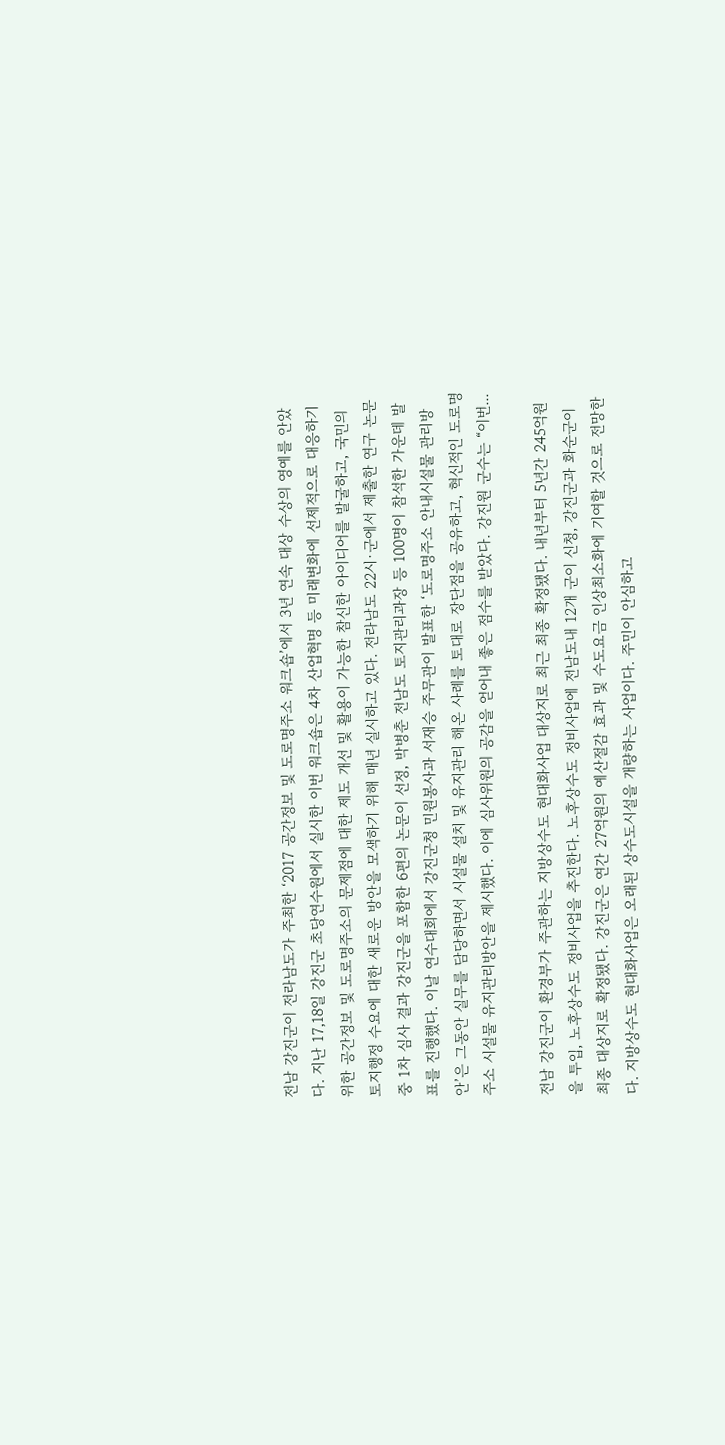전남 강진군이 전라남도가 주최한 ‘2017 공간정보 및 도로명주소 워크숍’에서 3년 연속 대상 수상의 영예를 안았다. 지난 17,18일 강진군 초당연수원에서 실시한 이번 워크숍은 4차 산업혁명 등 미래변화에 선제적으로 대응하기 위한 공간정보 및 도로명주소의 문제점에 대한 제도 개선 및 활용이 가능한 참신한 아이디어를 발굴하고, 국민의 토지행정 수요에 대한 새로운 방안을 모색하기 위해 매년 실시하고 있다. 전라남도 22시·군에서 제출한 연구 논문 중 1차 심사 결과 강진군을 포함한 6편의 논문이 선정, 박병춘 전남도 토지관리과장 등 100명이 참석한 가운데 발표를 진행했다. 이날 연수대회에서 강진군청 민원봉사과 서재승 주무관이 발표한 ‘도로명주소 안내시설물 관리방안’은 그동안 실무를 담당하면서 시설물 설치 및 유지관리 해온 사례를 토대로 장단점을 공유하고, 혁신적인 도로명주소 시설물 유지관리방안을 제시했다. 이에 심사위원의 공감을 얻어내 좋은 점수를 받았다. 강진원 군수는 “이번...

전남 강진군이 환경부가 주관하는 지방상수도 현대화사업 대상지로 최근 최종 확정됐다. 내년부터 5년간 245억원을 투입, 노후상수도 정비사업을 추진한다. 노후상수도 정비사업에 전남도내 12개 군이 신청, 강진군과 화순군이 최종 대상지로 확정됐다. 강진군은 연간 27억원의 예산절감 효과 및 수도요금 인상최소화에 기여할 것으로 전망한다. 지방상수도 현대화사업은 오래된 상수도시설을 개량하는 사업이다. 주민이 안심하고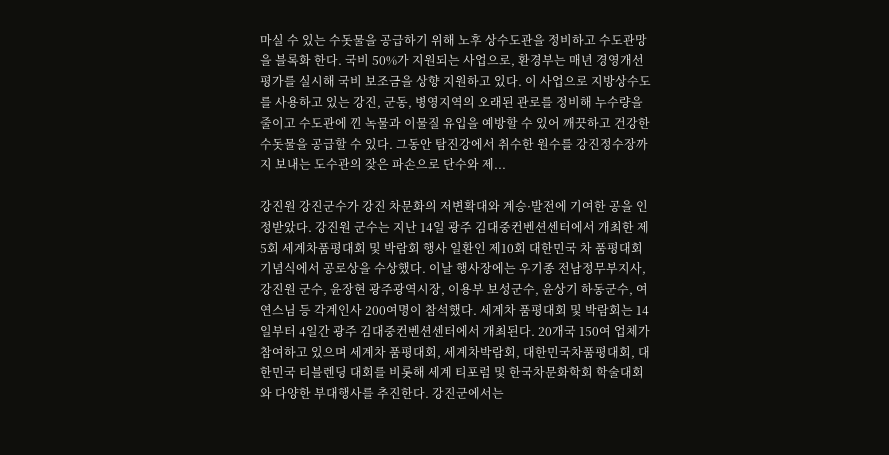마실 수 있는 수돗물을 공급하기 위해 노후 상수도관을 정비하고 수도관망을 블록화 한다. 국비 50%가 지원되는 사업으로, 환경부는 매년 경영개선 평가를 실시해 국비 보조금을 상향 지원하고 있다. 이 사업으로 지방상수도를 사용하고 있는 강진, 군동, 병영지역의 오래된 관로를 정비해 누수량을 줄이고 수도관에 낀 녹물과 이물질 유입을 예방할 수 있어 깨끗하고 건강한 수돗물을 공급할 수 있다. 그동안 탐진강에서 취수한 원수를 강진정수장까지 보내는 도수관의 잦은 파손으로 단수와 제...

강진원 강진군수가 강진 차문화의 저변확대와 계승·발전에 기여한 공을 인정받았다. 강진원 군수는 지난 14일 광주 김대중컨벤션센터에서 개최한 제5회 세계차품평대회 및 박람회 행사 일환인 제10회 대한민국 차 품평대회 기념식에서 공로상을 수상했다. 이날 행사장에는 우기종 전남정무부지사, 강진원 군수, 윤장현 광주광역시장, 이용부 보성군수, 윤상기 하동군수, 여연스님 등 각계인사 200여명이 참석했다. 세계차 품평대회 및 박람회는 14일부터 4일간 광주 김대중컨벤션센터에서 개최된다. 20개국 150여 업체가 참여하고 있으며 세계차 품평대회, 세계차박람회, 대한민국차품평대회, 대한민국 티블렌딩 대회를 비롯해 세계 티포럼 및 한국차문화학회 학술대회와 다양한 부대행사를 추진한다. 강진군에서는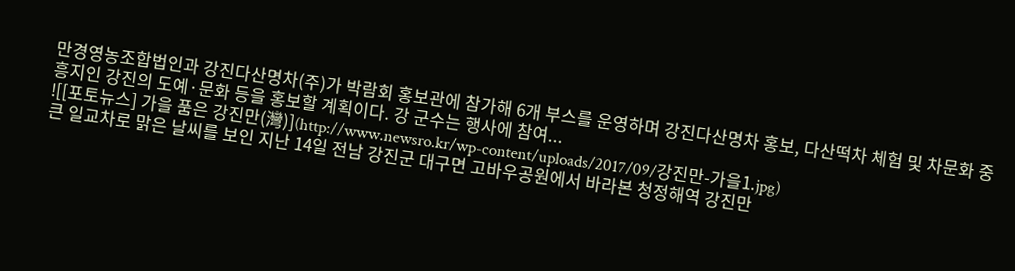만경영농조합법인과 강진다산명차(주)가 박람회 홍보관에 참가해 6개 부스를 운영하며 강진다산명차 홍보, 다산떡차 체험 및 차문화 중흥지인 강진의 도예·문화 등을 홍보할 계획이다. 강 군수는 행사에 참여...
![[포토뉴스] 가을 품은 강진만(灣)](http://www.newsro.kr/wp-content/uploads/2017/09/강진만-가을1.jpg)
큰 일교차로 맑은 날씨를 보인 지난 14일 전남 강진군 대구면 고바우공원에서 바라본 청정해역 강진만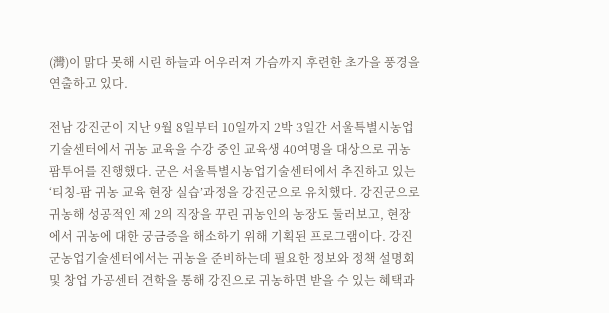(灣)이 맑다 못해 시린 하늘과 어우러져 가슴까지 후련한 초가을 풍경을 연출하고 있다.

전남 강진군이 지난 9월 8일부터 10일까지 2박 3일간 서울특별시농업기술센터에서 귀농 교육을 수강 중인 교육생 40여명을 대상으로 귀농 팜투어를 진행했다. 군은 서울특별시농업기술센터에서 추진하고 있는‘티칭-팜 귀농 교육 현장 실습’과정을 강진군으로 유치했다. 강진군으로 귀농해 성공적인 제 2의 직장을 꾸린 귀농인의 농장도 둘러보고, 현장에서 귀농에 대한 궁금증을 해소하기 위해 기획된 프로그램이다. 강진군농업기술센터에서는 귀농을 준비하는데 필요한 정보와 정책 설명회 및 창업 가공센터 견학을 통해 강진으로 귀농하면 받을 수 있는 혜택과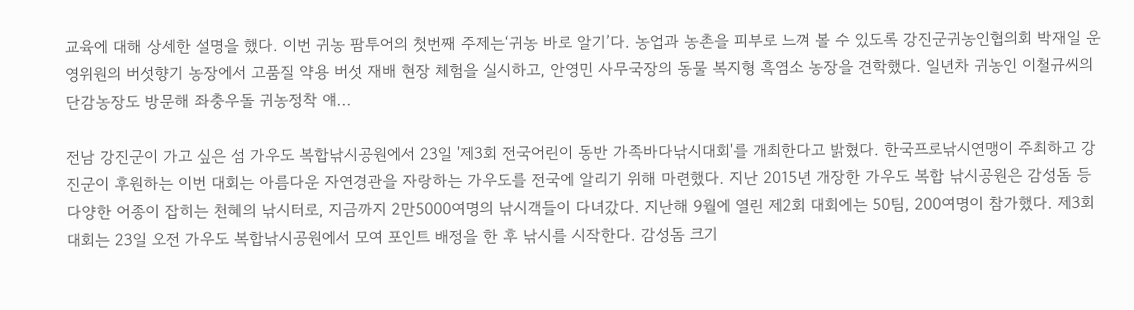교육에 대해 상세한 설명을 했다. 이번 귀농 팜투어의 첫번째 주제는‘귀농 바로 알기’다. 농업과 농촌을 피부로 느껴 볼 수 있도록 강진군귀농인협의회 박재일 운영위원의 버섯향기 농장에서 고품질 약용 버섯 재배 현장 체험을 실시하고, 안영민 사무국장의 동물 복지형 흑염소 농장을 견학했다. 일년차 귀농인 이철규씨의 단감농장도 방문해 좌충우돌 귀농정착 얘...

전남 강진군이 가고 싶은 섬 가우도 복합낚시공원에서 23일 '제3회 전국어린이 동반 가족바다낚시대회'를 개최한다고 밝혔다. 한국프로낚시연맹이 주최하고 강진군이 후원하는 이번 대회는 아름다운 자연경관을 자랑하는 가우도를 전국에 알리기 위해 마련했다. 지난 2015년 개장한 가우도 복합 낚시공원은 감성돔 등 다양한 어종이 잡히는 천혜의 낚시터로, 지금까지 2만5000여명의 낚시객들이 다녀갔다. 지난해 9월에 열린 제2회 대회에는 50팀, 200여명이 참가했다. 제3회 대회는 23일 오전 가우도 복합낚시공원에서 모여 포인트 배정을 한 후 낚시를 시작한다. 감성돔 크기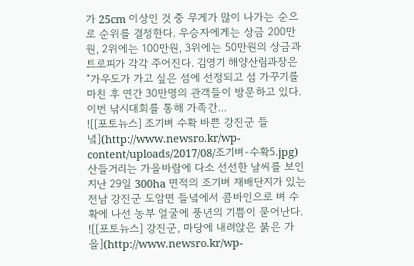가 25cm 이상인 것 중 무게가 많이 나가는 순으로 순위를 결정한다. 우승자에게는 상금 200만원, 2위에는 100만원, 3위에는 50만원의 상금과 트로피가 각각 주어진다. 김영기 해양산림과장은 “가우도가 가고 싶은 섬에 선정되고 섬 가꾸기를 마친 후 연간 30만명의 관객들이 방문하고 있다. 이번 낚시대회를 통해 가족간...
![[포토뉴스] 조기벼 수확 바쁜 강진군 들녘](http://www.newsro.kr/wp-content/uploads/2017/08/조기벼-수확5.jpg)
산들거리는 가을바람에 다소 선선한 날씨를 보인 지난 29일 300ha 면적의 조기벼 재배단지가 있는 전남 강진군 도암면 들녘에서 콤바인으로 벼 수확에 나선 농부 얼굴에 풍년의 기쁨이 묻어난다.
![[포토뉴스] 강진군, 마당에 내려앉은 붉은 가을](http://www.newsro.kr/wp-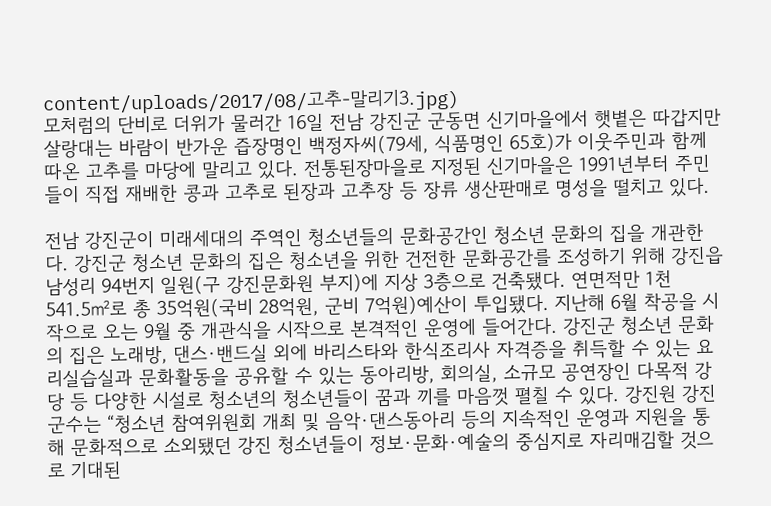content/uploads/2017/08/고추-말리기3.jpg)
모처럼의 단비로 더위가 물러간 16일 전남 강진군 군동면 신기마을에서 햇볕은 따갑지만 살랑대는 바람이 반가운 즙장명인 백정자씨(79세, 식품명인 65호)가 이웃주민과 함께 따온 고추를 마당에 말리고 있다. 전통된장마을로 지정된 신기마을은 1991년부터 주민들이 직접 재배한 콩과 고추로 된장과 고추장 등 장류 생산판매로 명성을 떨치고 있다.

전남 강진군이 미래세대의 주역인 청소년들의 문화공간인 청소년 문화의 집을 개관한다. 강진군 청소년 문화의 집은 청소년을 위한 건전한 문화공간를 조성하기 위해 강진읍 남성리 94번지 일원(구 강진문화원 부지)에 지상 3층으로 건축됐다. 연면적만 1천541.5㎡로 총 35억원(국비 28억원, 군비 7억원)예산이 투입됐다. 지난해 6월 착공을 시작으로 오는 9월 중 개관식을 시작으로 본격적인 운영에 들어간다. 강진군 청소년 문화의 집은 노래방, 댄스·밴드실 외에 바리스타와 한식조리사 자격증을 취득할 수 있는 요리실습실과 문화활동을 공유할 수 있는 동아리방, 회의실, 소규모 공연장인 다목적 강당 등 다양한 시설로 청소년의 청소년들이 꿈과 끼를 마음껏 펼칠 수 있다. 강진원 강진군수는 “청소년 참여위원회 개최 및 음악·댄스동아리 등의 지속적인 운영과 지원을 통해 문화적으로 소외됐던 강진 청소년들이 정보·문화·예술의 중심지로 자리매김할 것으로 기대된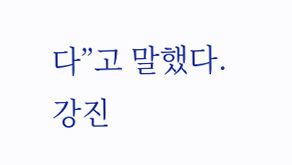다”고 말했다. 강진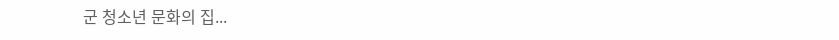군 청소년 문화의 집...